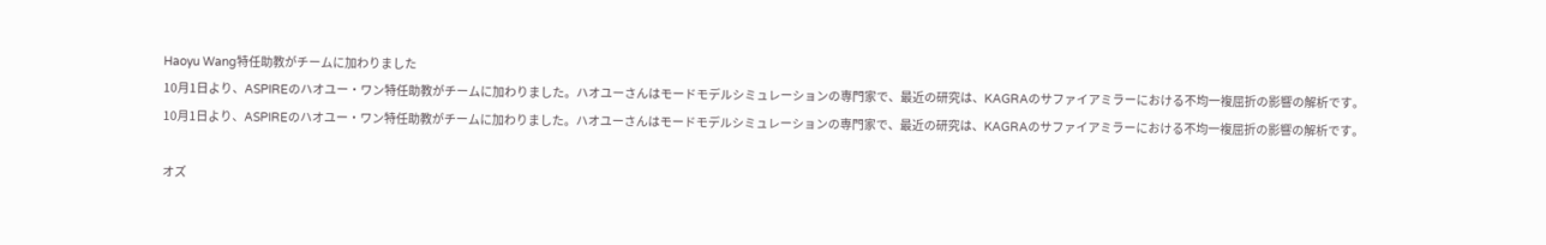Haoyu Wang特任助教がチームに加わりました
10月1日より、ASPIREのハオユー・ワン特任助教がチームに加わりました。ハオユーさんはモードモデルシミュレーションの専門家で、最近の研究は、KAGRAのサファイアミラーにおける不均一複屈折の影響の解析です。
10月1日より、ASPIREのハオユー・ワン特任助教がチームに加わりました。ハオユーさんはモードモデルシミュレーションの専門家で、最近の研究は、KAGRAのサファイアミラーにおける不均一複屈折の影響の解析です。

オズ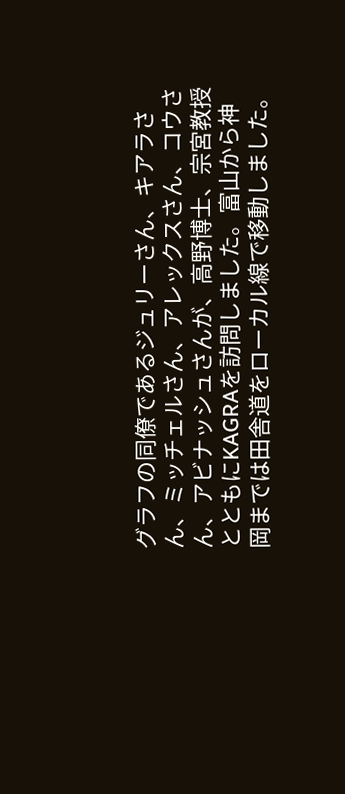グラフの同僚であるジュリーさん、キアラさん、ミッチェルさん、アレックスさん、コウさん、アビナッシュさんが、高野博士、宗宮教授とともにKAGRAを訪問しました。富山から神岡までは田舎道をローカル線で移動しました。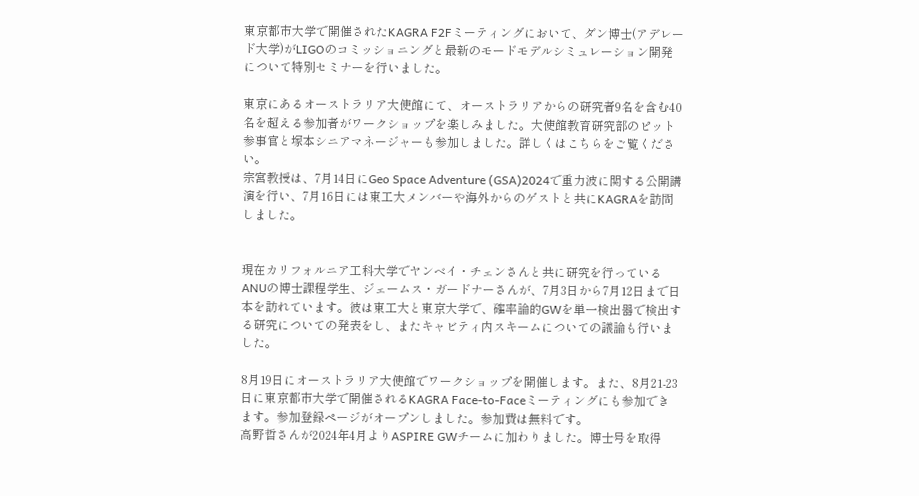東京都市大学で開催されたKAGRA F2Fミーティングにおいて、ダン博士(アデレード大学)がLIGOのコミッショニングと最新のモードモデルシミュレーション開発について特別セミナーを行いました。

東京にあるオーストラリア大使館にて、オーストラリアからの研究者9名を含む40名を超える参加者がワークショップを楽しみました。大使館教育研究部のピット参事官と塚本シニアマネージャーも参加しました。詳しくはこちらをご覧ください。
宗宮教授は、7月14日にGeo Space Adventure (GSA)2024で重力波に関する公開講演を行い、7月16日には東工大メンバーや海外からのゲストと共にKAGRAを訪問しました。


現在カリフォルニア工科大学でヤンベイ・チェンさんと共に研究を行っているANUの博士課程学生、ジェームス・ガードナーさんが、7月3日から7月12日まで日本を訪れています。彼は東工大と東京大学で、確率論的GWを単一検出器で検出する研究についての発表をし、またキャビティ内スキームについての議論も行いました。

8月19日にオーストラリア大使館でワークショップを開催します。また、8月21-23日に東京都市大学で開催されるKAGRA Face-to-Faceミーティングにも参加できます。参加登録ページがオープンしました。参加費は無料です。
高野哲さんが2024年4月よりASPIRE GWチームに加わりました。博士号を取得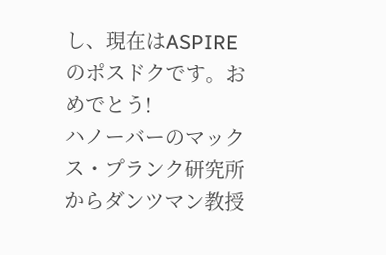し、現在はASPIREのポスドクです。おめでとう!
ハノーバーのマックス・プランク研究所からダンツマン教授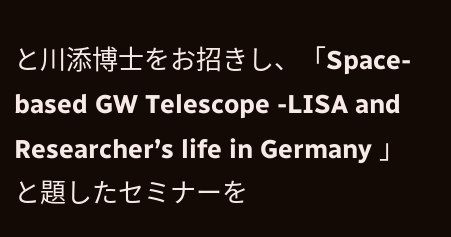と川添博士をお招きし、「Space-based GW Telescope -LISA and Researcher’s life in Germany 」と題したセミナーを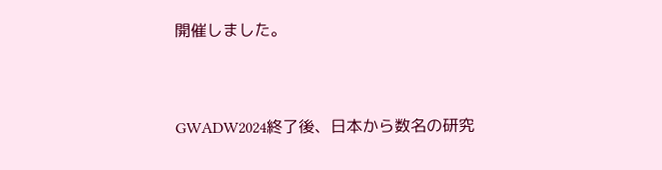開催しました。


GWADW2024終了後、日本から数名の研究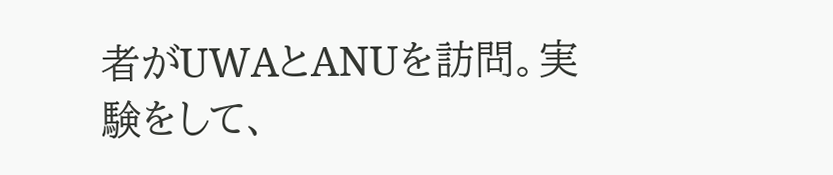者がUWAとANUを訪問。実験をして、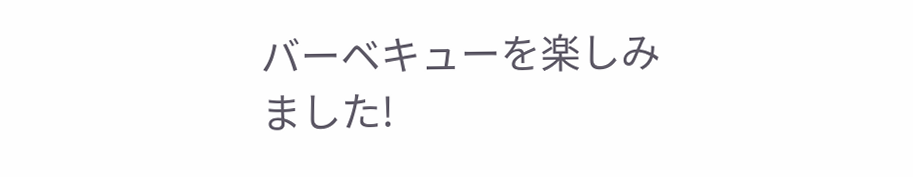バーベキューを楽しみました!